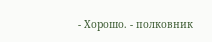- Хорошо. - полковник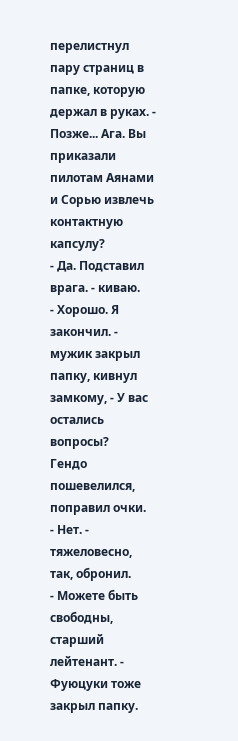перелистнул пару страниц в папке, которую держал в руках. - Позже... Ага. Вы приказали пилотам Аянами и Сорью извлечь контактную капсулу?
- Да. Подставил врага. - киваю.
- Хорошо. Я закончил. - мужик закрыл папку, кивнул замкому, - У вас остались вопросы?
Гендо пошевелился, поправил очки.
- Нет. - тяжеловесно, так, обронил.
- Можете быть свободны, старший лейтенант. - Фуюцуки тоже закрыл папку.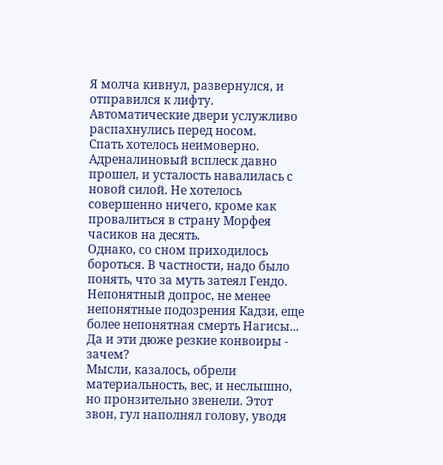Я молча кивнул, развернулся, и отправился к лифту. Автоматические двери услужливо распахнулись перед носом.
Спать хотелось неимоверно. Адреналиновый всплеск давно прошел, и усталость навалилась с новой силой. Не хотелось совершенно ничего, кроме как провалиться в страну Морфея часиков на десять.
Однако, со сном приходилось бороться. В частности, надо было понять, что за муть затеял Гендо. Непонятный допрос, не менее непонятные подозрения Кадзи, еще более непонятная смерть Нагисы... Да и эти дюже резкие конвоиры - зачем?
Мысли, казалось, обрели материальность, вес, и неслышно, но пронзительно звенели. Этот звон, гул наполнял голову, уводя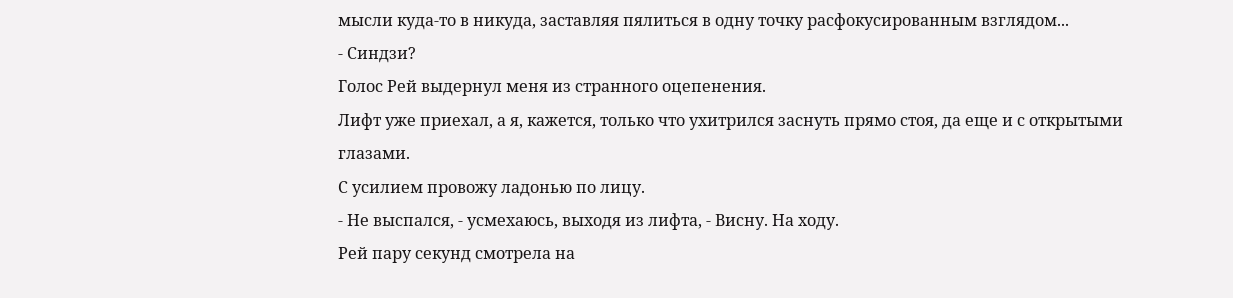мысли куда-то в никуда, заставляя пялиться в одну точку расфокусированным взглядом...
- Синдзи?
Голос Рей выдернул меня из странного оцепенения.
Лифт уже приехал, а я, кажется, только что ухитрился заснуть прямо стоя, да еще и с открытыми глазами.
С усилием провожу ладонью по лицу.
- Не выспался, - усмехаюсь, выходя из лифта, - Висну. На ходу.
Рей пару секунд смотрела на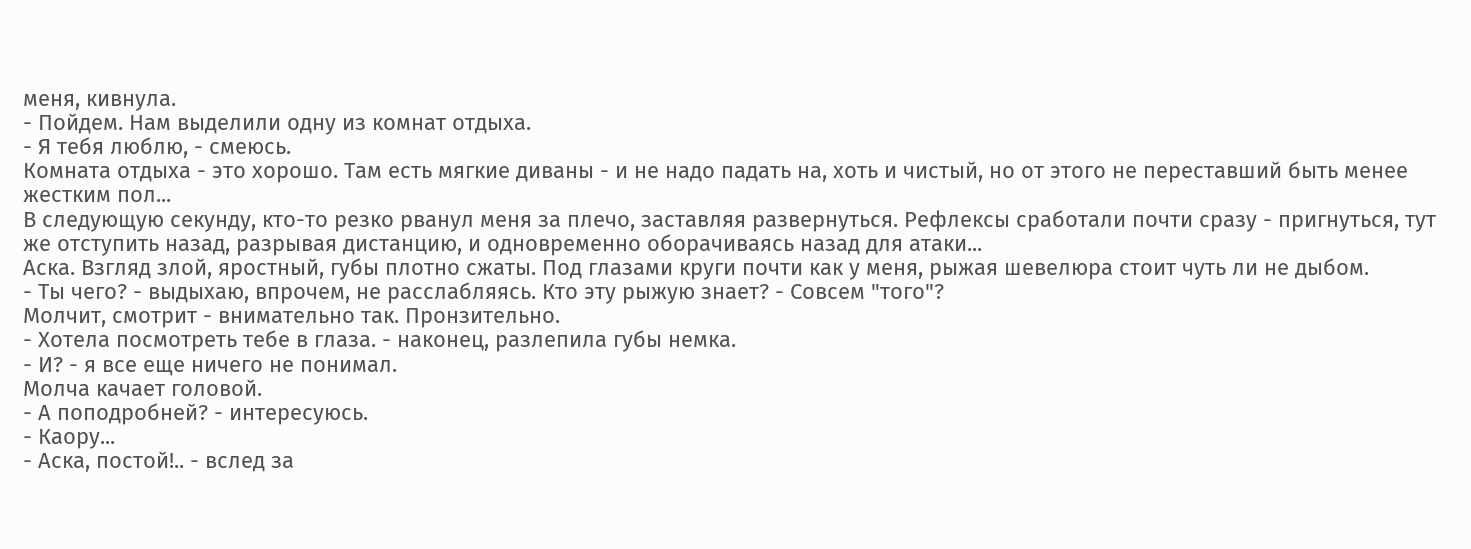меня, кивнула.
- Пойдем. Нам выделили одну из комнат отдыха.
- Я тебя люблю, - смеюсь.
Комната отдыха - это хорошо. Там есть мягкие диваны - и не надо падать на, хоть и чистый, но от этого не переставший быть менее жестким пол...
В следующую секунду, кто-то резко рванул меня за плечо, заставляя развернуться. Рефлексы сработали почти сразу - пригнуться, тут же отступить назад, разрывая дистанцию, и одновременно оборачиваясь назад для атаки...
Аска. Взгляд злой, яростный, губы плотно сжаты. Под глазами круги почти как у меня, рыжая шевелюра стоит чуть ли не дыбом.
- Ты чего? - выдыхаю, впрочем, не расслабляясь. Кто эту рыжую знает? - Совсем "того"?
Молчит, смотрит - внимательно так. Пронзительно.
- Хотела посмотреть тебе в глаза. - наконец, разлепила губы немка.
- И? - я все еще ничего не понимал.
Молча качает головой.
- А поподробней? - интересуюсь.
- Каору...
- Аска, постой!.. - вслед за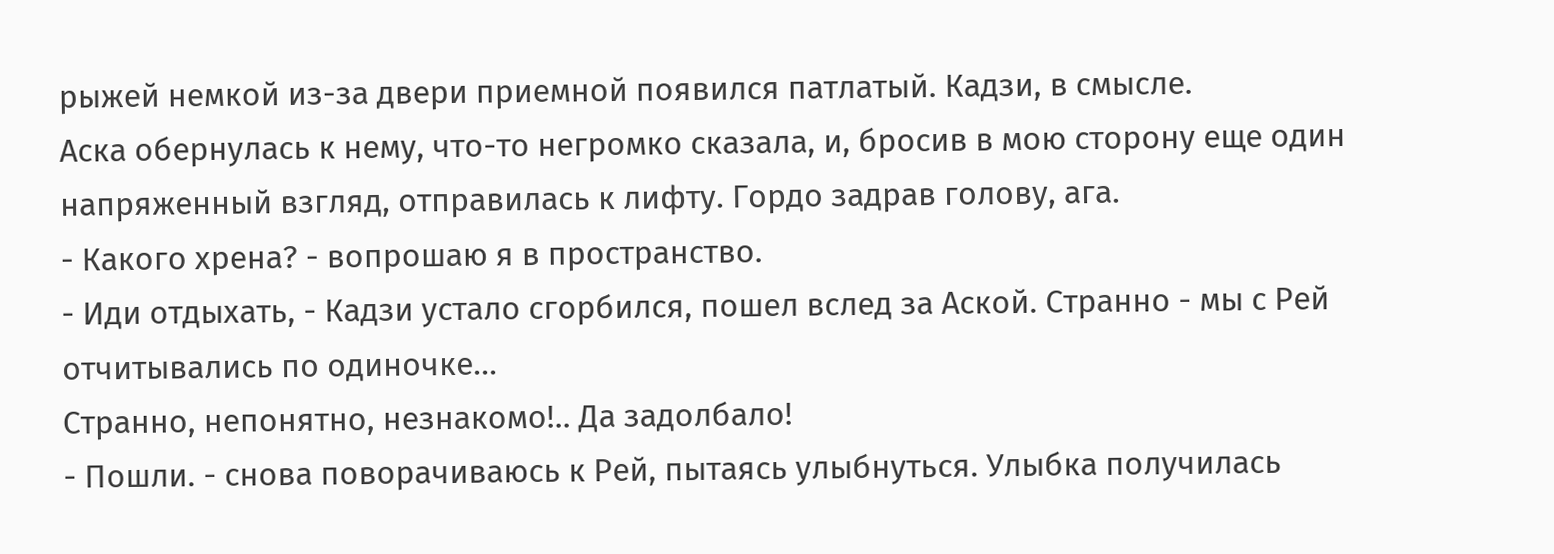рыжей немкой из-за двери приемной появился патлатый. Кадзи, в смысле.
Аска обернулась к нему, что-то негромко сказала, и, бросив в мою сторону еще один напряженный взгляд, отправилась к лифту. Гордо задрав голову, ага.
- Какого хрена? - вопрошаю я в пространство.
- Иди отдыхать, - Кадзи устало сгорбился, пошел вслед за Аской. Странно - мы с Рей отчитывались по одиночке...
Странно, непонятно, незнакомо!.. Да задолбало!
- Пошли. - снова поворачиваюсь к Рей, пытаясь улыбнуться. Улыбка получилась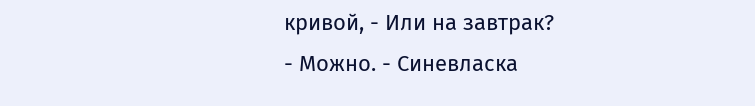кривой, - Или на завтрак?
- Можно. - Синевласка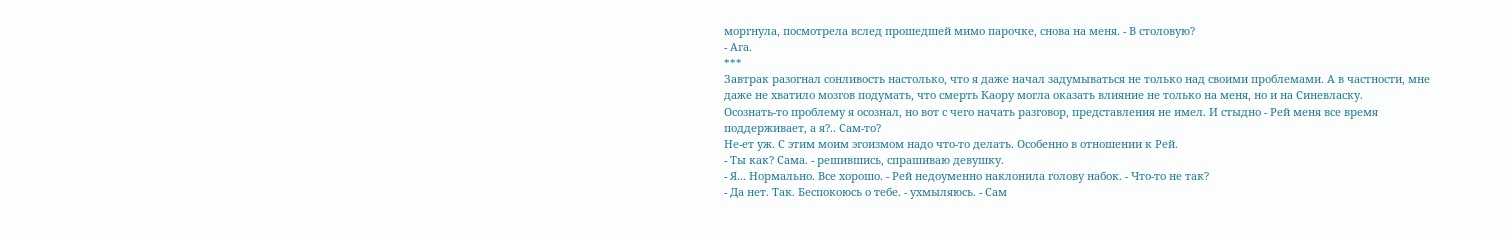моргнула, посмотрела вслед прошедшей мимо парочке, снова на меня. - В столовую?
- Ага.
***
Завтрак разогнал сонливость настолько, что я даже начал задумываться не только над своими проблемами. А в частности, мне даже не хватило мозгов подумать, что смерть Каору могла оказать влияние не только на меня, но и на Синевласку.
Осознать-то проблему я осознал, но вот с чего начать разговор, представления не имел. И стыдно - Рей меня все время поддерживает, а я?.. Сам-то?
Не-ет уж. С этим моим эгоизмом надо что-то делать. Особенно в отношении к Рей.
- Ты как? Сама. - решившись, спрашиваю девушку.
- Я... Нормально. Все хорошо. - Рей недоуменно наклонила голову набок. - Что-то не так?
- Да нет. Так. Беспокоюсь о тебе. - ухмыляюсь. - Сам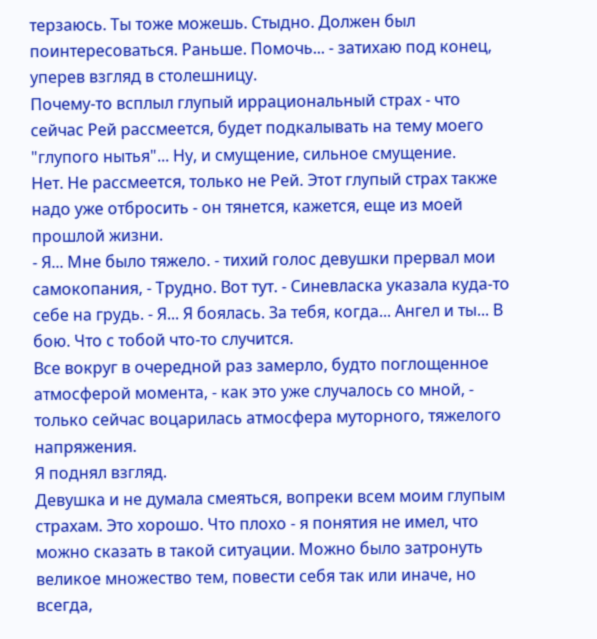терзаюсь. Ты тоже можешь. Стыдно. Должен был поинтересоваться. Раньше. Помочь... - затихаю под конец, уперев взгляд в столешницу.
Почему-то всплыл глупый иррациональный страх - что сейчас Рей рассмеется, будет подкалывать на тему моего "глупого нытья"... Ну, и смущение, сильное смущение.
Нет. Не рассмеется, только не Рей. Этот глупый страх также надо уже отбросить - он тянется, кажется, еще из моей прошлой жизни.
- Я... Мне было тяжело. - тихий голос девушки прервал мои самокопания, - Трудно. Вот тут. - Синевласка указала куда-то себе на грудь. - Я... Я боялась. За тебя, когда... Ангел и ты... В бою. Что с тобой что-то случится.
Все вокруг в очередной раз замерло, будто поглощенное атмосферой момента, - как это уже случалось со мной, - только сейчас воцарилась атмосфера муторного, тяжелого напряжения.
Я поднял взгляд.
Девушка и не думала смеяться, вопреки всем моим глупым страхам. Это хорошо. Что плохо - я понятия не имел, что можно сказать в такой ситуации. Можно было затронуть великое множество тем, повести себя так или иначе, но всегда,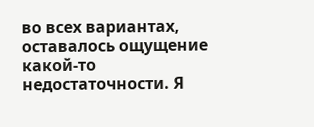во всех вариантах, оставалось ощущение какой-то недостаточности. Я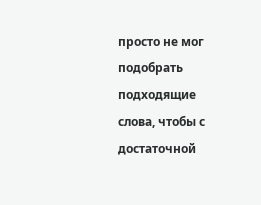просто не мог подобрать подходящие слова, чтобы с достаточной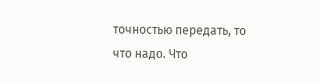точностью передать, то что надо. Что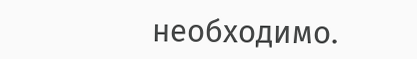необходимо.